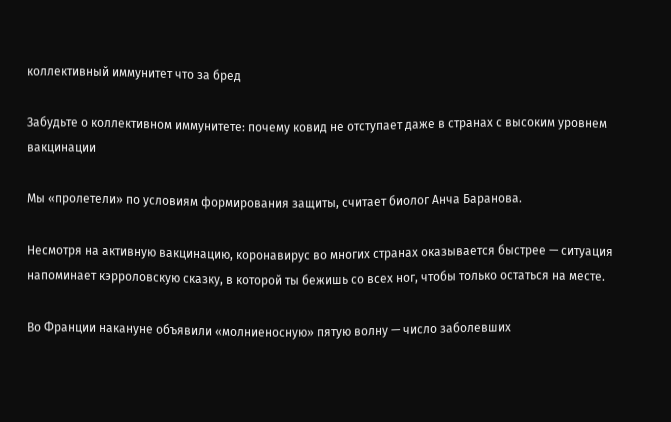коллективный иммунитет что за бред

Забудьте о коллективном иммунитете: почему ковид не отступает даже в странах с высоким уровнем вакцинации

Мы «пролетели» по условиям формирования защиты, считает биолог Анча Баранова.

Несмотря на активную вакцинацию, коронавирус во многих странах оказывается быстрее — ситуация напоминает кэрроловскую сказку, в которой ты бежишь со всех ног, чтобы только остаться на месте.

Во Франции накануне объявили «молниеносную» пятую волну — число заболевших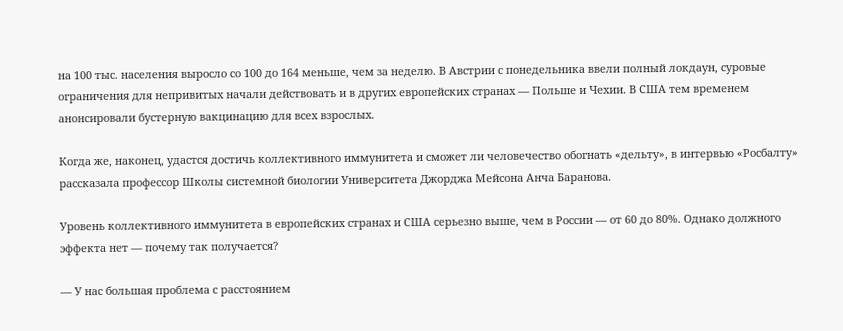на 100 тыс. населения выросло со 100 до 164 меньше, чем за неделю. В Австрии с понедельника ввели полный локдаун, суровые ограничения для непривитых начали действовать и в других европейских странах — Польше и Чехии. В США тем временем анонсировали бустерную вакцинацию для всех взрослых.

Когда же, наконец, удастся достичь коллективного иммунитета и сможет ли человечество обогнать «дельту», в интервью «Росбалту» рассказала профессор Школы системной биологии Университета Джорджа Мейсона Анча Баранова.

Уровень коллективного иммунитета в европейских странах и США серьезно выше, чем в России — от 60 до 80%. Однако должного эффекта нет — почему так получается?

— У нас большая проблема с расстоянием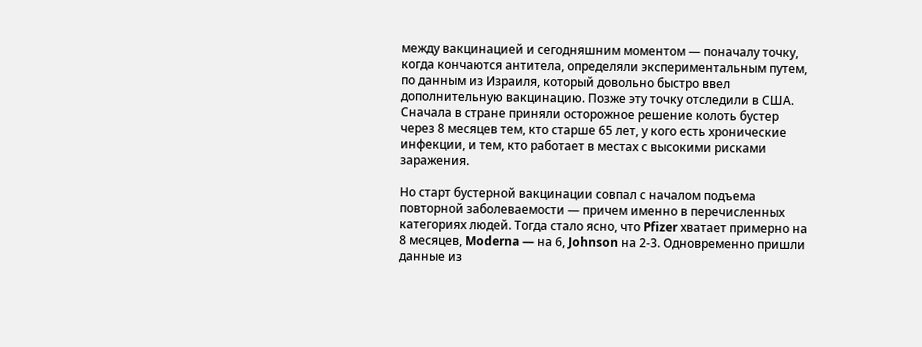между вакцинацией и сегодняшним моментом — поначалу точку, когда кончаются антитела, определяли экспериментальным путем, по данным из Израиля, который довольно быстро ввел дополнительную вакцинацию. Позже эту точку отследили в США. Сначала в стране приняли осторожное решение колоть бустер через 8 месяцев тем, кто старше 65 лет, у кого есть хронические инфекции, и тем, кто работает в местах с высокими рисками заражения.

Но старт бустерной вакцинации совпал с началом подъема повторной заболеваемости — причем именно в перечисленных категориях людей. Тогда стало ясно, что Pfizer хватает примерно на 8 месяцев, Moderna — на 6, Johnson на 2-3. Одновременно пришли данные из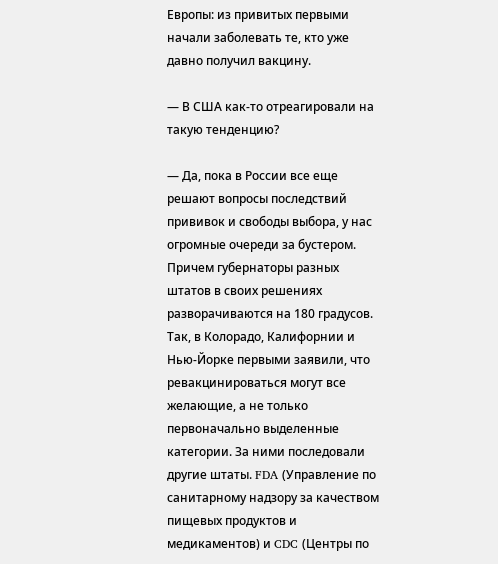Европы: из привитых первыми начали заболевать те, кто уже давно получил вакцину.

— В США как-то отреагировали на такую тенденцию?

— Да, пока в России все еще решают вопросы последствий прививок и свободы выбора, у нас огромные очереди за бустером. Причем губернаторы разных штатов в своих решениях разворачиваются на 180 градусов. Так, в Колорадо, Калифорнии и Нью-Йорке первыми заявили, что ревакцинироваться могут все желающие, а не только первоначально выделенные категории. За ними последовали другие штаты. FDA (Управление по санитарному надзору за качеством пищевых продуктов и медикаментов) и CDC (Центры по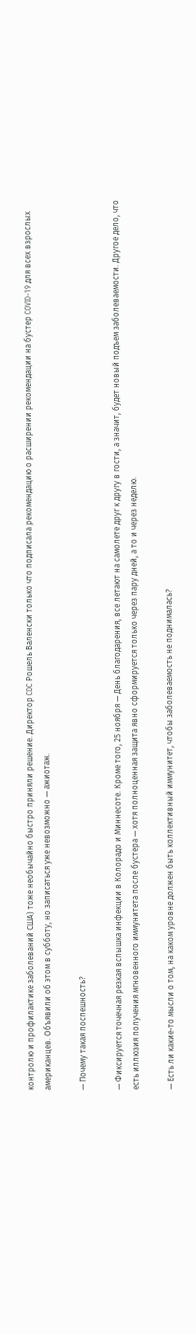контролю и профилактике заболеваний США) тоже необычайно быстро приняли решение. Директор CDC Рошель Валенски только что подписала рекомендацию о расширении рекомендации на бустер COVID-19 для всех взрослых американцев. Объявили об этом в субботу, но записаться уже невозможно — ажиотаж.

— Почему такая поспешность?

— Фиксируется точечная резкая вспышка инфекции в Колорадо и Миннесоте. Кроме того, 25 ноября — День благодарения, все летают на самолете друг к другу в гости, а значит, будет новый подъем заболеваемости. Другое дело, что есть иллюзия получения мгновенного иммунитета после бустера — хотя полноценная защита явно сформируется только через пару дней, а то и через неделю.

— Есть ли какие-то мысли о том, на каком уровне должен быть коллективный иммунитет, чтобы заболеваемость не поднималась?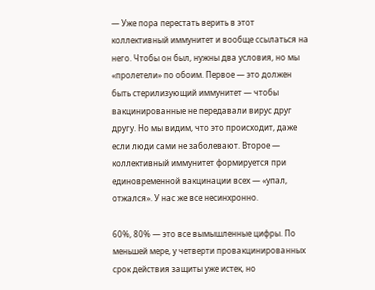— Уже пора перестать верить в этот коллективный иммунитет и вообще ссылаться на него. Чтобы он был, нужны два условия, но мы «пролетели» по обоим. Первое — это должен быть стерилизующий иммунитет — чтобы вакцинированные не передавали вирус друг другу. Но мы видим, что это происходит, даже если люди сами не заболевают. Второе — коллективный иммунитет формируется при единовременной вакцинации всех — «упал, отжался». У нас же все несинхронно.

60%, 80% — это все вымышленные цифры. По меньшей мере, у четверти провакцинированных срок действия защиты уже истек, но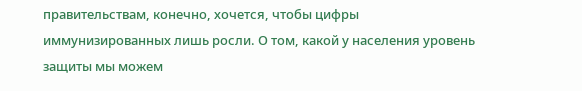правительствам, конечно, хочется, чтобы цифры иммунизированных лишь росли. О том, какой у населения уровень защиты мы можем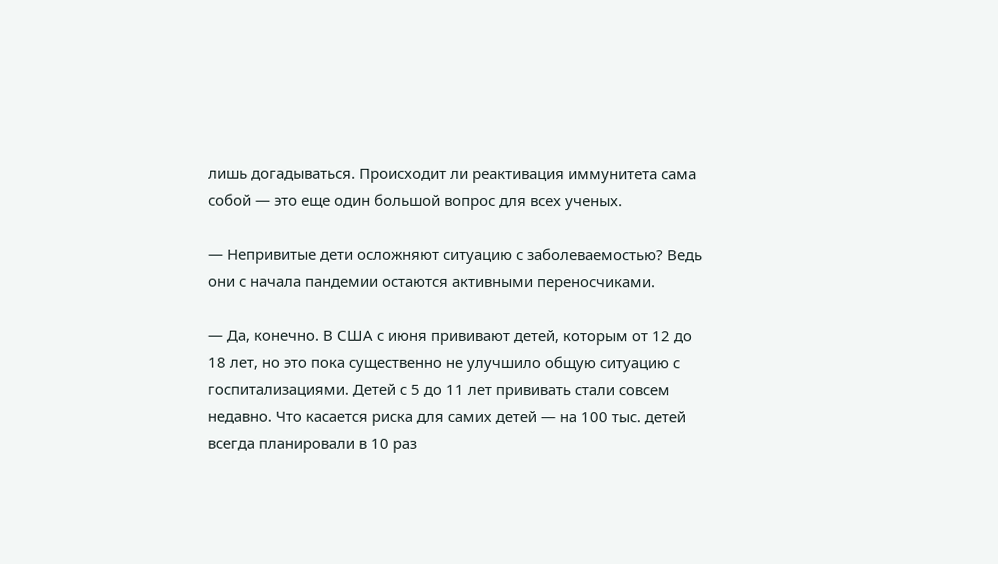лишь догадываться. Происходит ли реактивация иммунитета сама собой — это еще один большой вопрос для всех ученых.

— Непривитые дети осложняют ситуацию с заболеваемостью? Ведь они с начала пандемии остаются активными переносчиками.

— Да, конечно. В США с июня прививают детей, которым от 12 до 18 лет, но это пока существенно не улучшило общую ситуацию с госпитализациями. Детей с 5 до 11 лет прививать стали совсем недавно. Что касается риска для самих детей — на 100 тыс. детей всегда планировали в 10 раз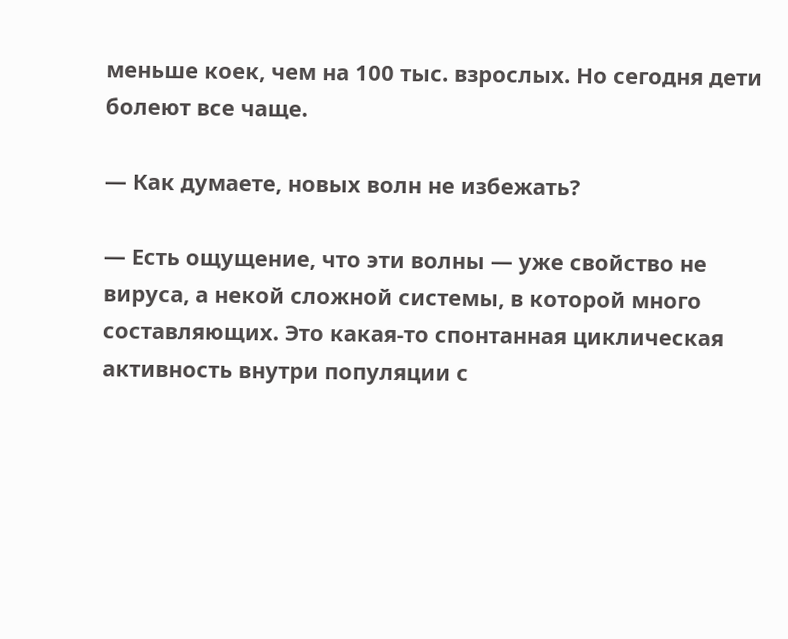меньше коек, чем на 100 тыс. взрослых. Но сегодня дети болеют все чаще.

— Как думаете, новых волн не избежать?

— Есть ощущение, что эти волны — уже свойство не вируса, а некой сложной системы, в которой много составляющих. Это какая-то спонтанная циклическая активность внутри популяции с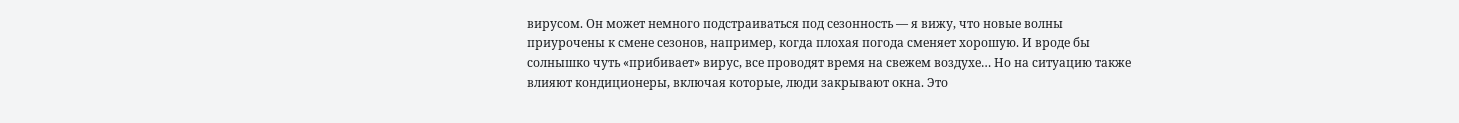вирусом. Он может немного подстраиваться под сезонность — я вижу, что новые волны приурочены к смене сезонов, например, когда плохая погода сменяет хорошую. И вроде бы солнышко чуть «прибивает» вирус, все проводят время на свежем воздухе… Но на ситуацию также влияют кондиционеры, включая которые, люди закрывают окна. Это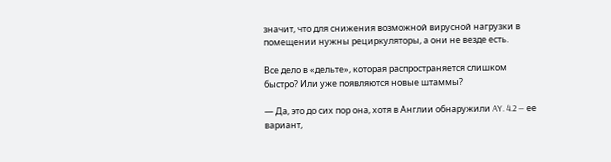значит, что для снижения возможной вирусной нагрузки в помещении нужны рециркуляторы, а они не везде есть.

Все дело в «дельте», которая распространяется слишком быстро? Или уже появляются новые штаммы?

— Да, это до сих пор она, хотя в Англии обнаружили AY. 4.2 — ее вариант,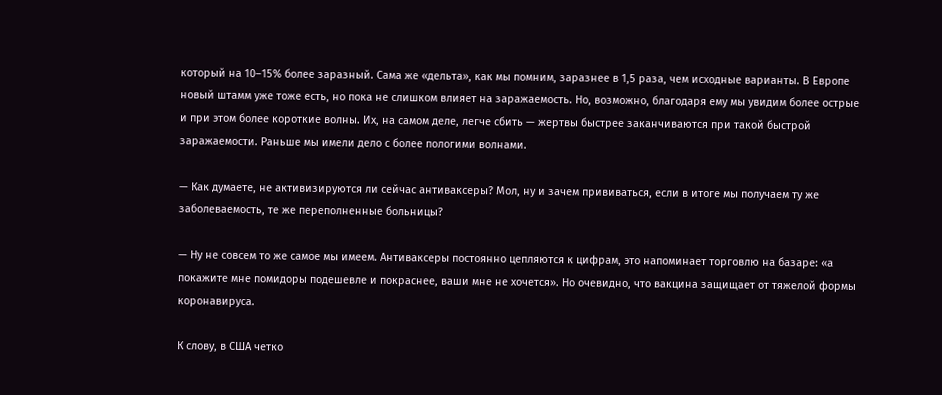который на 10–15% более заразный. Сама же «дельта», как мы помним, заразнее в 1,5 раза, чем исходные варианты. В Европе новый штамм уже тоже есть, но пока не слишком влияет на заражаемость. Но, возможно, благодаря ему мы увидим более острые и при этом более короткие волны. Их, на самом деле, легче сбить — жертвы быстрее заканчиваются при такой быстрой заражаемости. Раньше мы имели дело с более пологими волнами.

— Как думаете, не активизируются ли сейчас антиваксеры? Мол, ну и зачем прививаться, если в итоге мы получаем ту же заболеваемость, те же переполненные больницы?

— Ну не совсем то же самое мы имеем. Антиваксеры постоянно цепляются к цифрам, это напоминает торговлю на базаре: «а покажите мне помидоры подешевле и покраснее, ваши мне не хочется». Но очевидно, что вакцина защищает от тяжелой формы коронавируса.

К слову, в США четко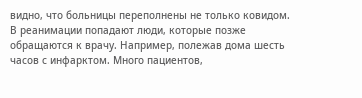видно, что больницы переполнены не только ковидом. В реанимации попадают люди, которые позже обращаются к врачу. Например, полежав дома шесть часов с инфарктом. Много пациентов,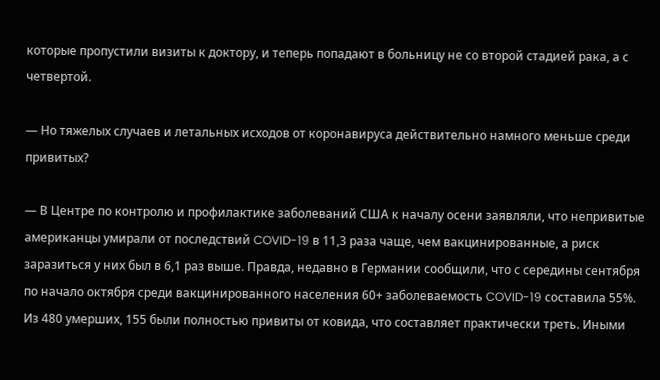которые пропустили визиты к доктору, и теперь попадают в больницу не со второй стадией рака, а с четвертой.

— Но тяжелых случаев и летальных исходов от коронавируса действительно намного меньше среди привитых?

— В Центре по контролю и профилактике заболеваний США к началу осени заявляли, что непривитые американцы умирали от последствий COVID-19 в 11,3 раза чаще, чем вакцинированные, а риск заразиться у них был в 6,1 раз выше. Правда, недавно в Германии сообщили, что с середины сентября по начало октября среди вакцинированного населения 60+ заболеваемость COVID-19 составила 55%. Из 480 умерших, 155 были полностью привиты от ковида, что составляет практически треть. Иными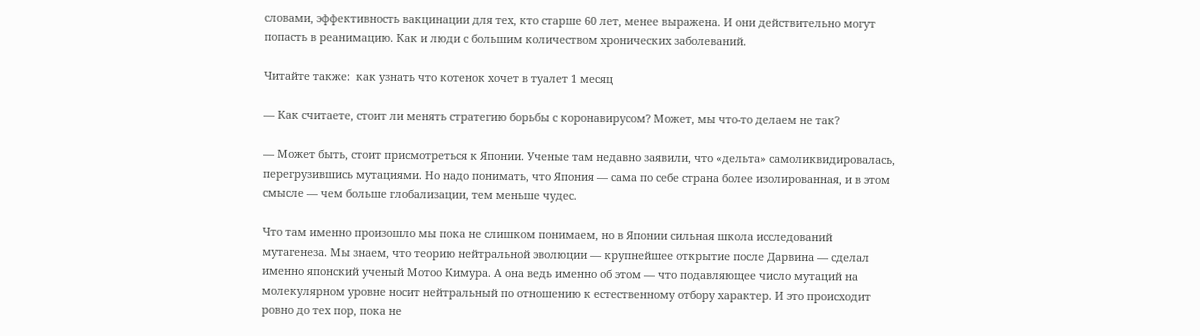словами, эффективность вакцинации для тех, кто старше 60 лет, менее выражена. И они действительно могут попасть в реанимацию. Как и люди с большим количеством хронических заболеваний.

Читайте также:  как узнать что котенок хочет в туалет 1 месяц

— Как считаете, стоит ли менять стратегию борьбы с коронавирусом? Может, мы что-то делаем не так?

— Может быть, стоит присмотреться к Японии. Ученые там недавно заявили, что «дельта» самоликвидировалась, перегрузившись мутациями. Но надо понимать, что Япония — сама по себе страна более изолированная, и в этом смысле — чем больше глобализации, тем меньше чудес.

Что там именно произошло мы пока не слишком понимаем, но в Японии сильная школа исследований мутагенеза. Мы знаем, что теорию нейтральной эволюции — крупнейшее открытие после Дарвина — сделал именно японский ученый Мотоо Кимура. А она ведь именно об этом — что подавляющее число мутаций на молекулярном уровне носит нейтральный по отношению к естественному отбору характер. И это происходит ровно до тех пор, пока не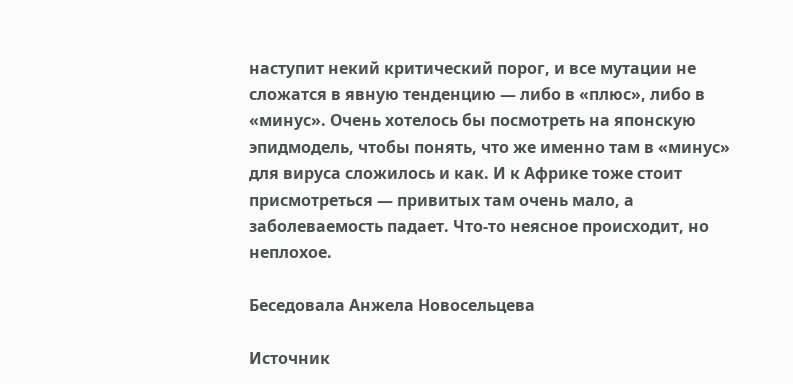наступит некий критический порог, и все мутации не сложатся в явную тенденцию — либо в «плюс», либо в «минус». Очень хотелось бы посмотреть на японскую эпидмодель, чтобы понять, что же именно там в «минус» для вируса сложилось и как. И к Африке тоже стоит присмотреться — привитых там очень мало, а заболеваемость падает. Что-то неясное происходит, но неплохое.

Беседовала Анжела Новосельцева

Источник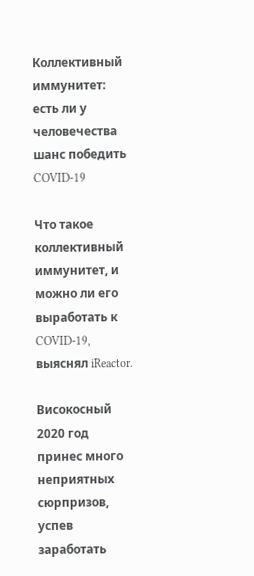Коллективный иммунитет: есть ли у человечества шанс победить COVID-19

Что такое коллективный иммунитет, и можно ли его выработать к COVID-19, выяснял iReactor.

Високосный 2020 год принес много неприятных сюрпризов, успев заработать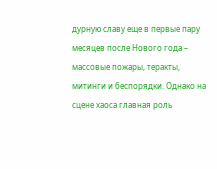дурную славу еще в первые пару месяцев после Нового года – массовые пожары, теракты, митинги и беспорядки. Однако на сцене хаоса главная роль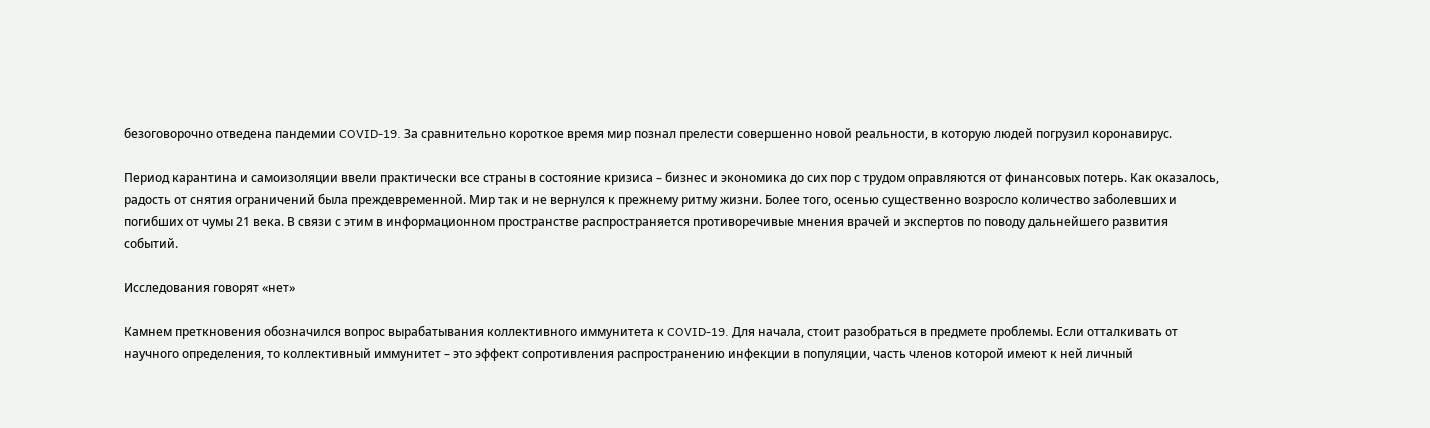безоговорочно отведена пандемии COVID-19. За сравнительно короткое время мир познал прелести совершенно новой реальности, в которую людей погрузил коронавирус.

Период карантина и самоизоляции ввели практически все страны в состояние кризиса – бизнес и экономика до сих пор с трудом оправляются от финансовых потерь. Как оказалось, радость от снятия ограничений была преждевременной. Мир так и не вернулся к прежнему ритму жизни. Более того, осенью существенно возросло количество заболевших и погибших от чумы 21 века. В связи с этим в информационном пространстве распространяется противоречивые мнения врачей и экспертов по поводу дальнейшего развития событий.

Исследования говорят «нет»

Камнем преткновения обозначился вопрос вырабатывания коллективного иммунитета к COVID-19. Для начала, стоит разобраться в предмете проблемы. Если отталкивать от научного определения, то коллективный иммунитет – это эффект сопротивления распространению инфекции в популяции, часть членов которой имеют к ней личный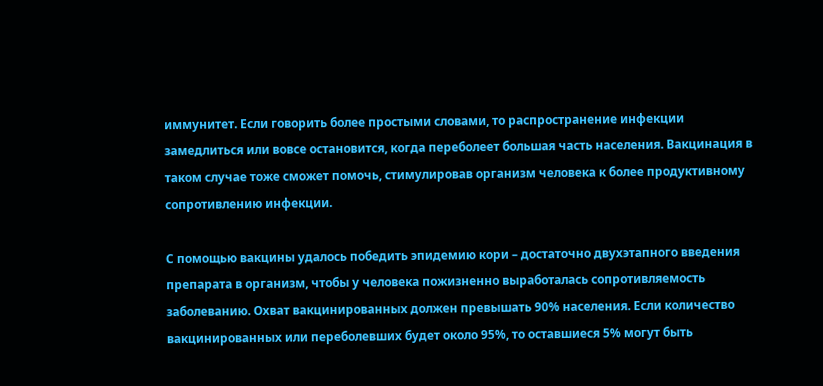иммунитет. Если говорить более простыми словами, то распространение инфекции замедлиться или вовсе остановится, когда переболеет большая часть населения. Вакцинация в таком случае тоже сможет помочь, стимулировав организм человека к более продуктивному сопротивлению инфекции.

С помощью вакцины удалось победить эпидемию кори – достаточно двухэтапного введения препарата в организм, чтобы у человека пожизненно выработалась сопротивляемость заболеванию. Охват вакцинированных должен превышать 90% населения. Если количество вакцинированных или переболевших будет около 95%, то оставшиеся 5% могут быть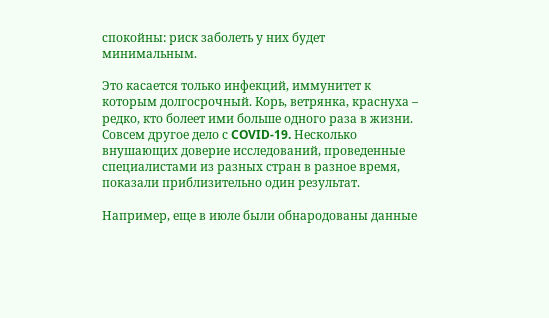спокойны: риск заболеть у них будет минимальным.

Это касается только инфекций, иммунитет к которым долгосрочный. Корь, ветрянка, краснуха – редко, кто болеет ими больше одного раза в жизни. Совсем другое дело с COVID-19. Несколько внушающих доверие исследований, проведенные специалистами из разных стран в разное время, показали приблизительно один результат.

Например, еще в июле были обнародованы данные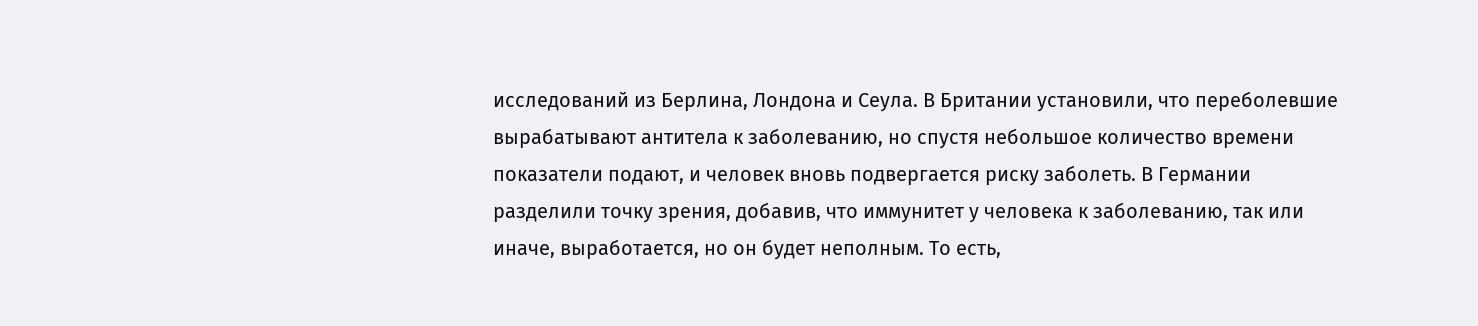исследований из Берлина, Лондона и Сеула. В Британии установили, что переболевшие вырабатывают антитела к заболеванию, но спустя небольшое количество времени показатели подают, и человек вновь подвергается риску заболеть. В Германии разделили точку зрения, добавив, что иммунитет у человека к заболеванию, так или иначе, выработается, но он будет неполным. То есть,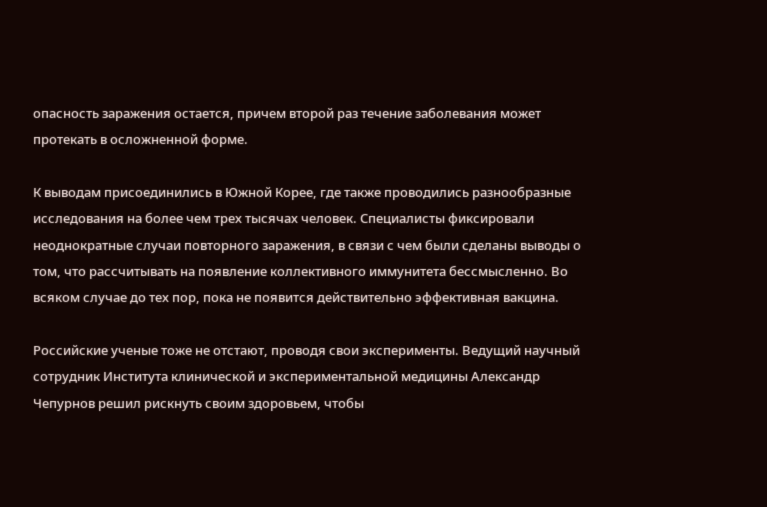опасность заражения остается, причем второй раз течение заболевания может протекать в осложненной форме.

К выводам присоединились в Южной Корее, где также проводились разнообразные исследования на более чем трех тысячах человек. Специалисты фиксировали неоднократные случаи повторного заражения, в связи с чем были сделаны выводы о том, что рассчитывать на появление коллективного иммунитета бессмысленно. Во всяком случае до тех пор, пока не появится действительно эффективная вакцина.

Российские ученые тоже не отстают, проводя свои эксперименты. Ведущий научный сотрудник Института клинической и экспериментальной медицины Александр Чепурнов решил рискнуть своим здоровьем, чтобы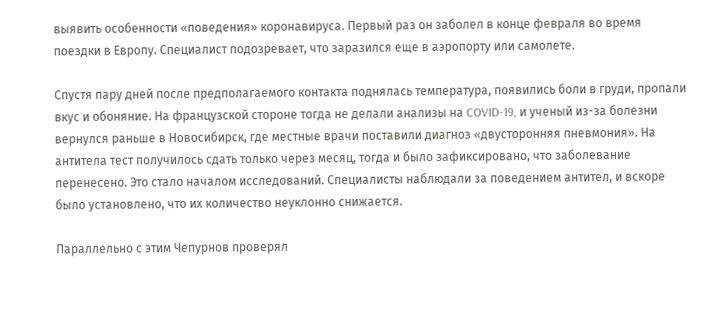выявить особенности «поведения» коронавируса. Первый раз он заболел в конце февраля во время поездки в Европу. Специалист подозревает, что заразился еще в аэропорту или самолете.

Спустя пару дней после предполагаемого контакта поднялась температура, появились боли в груди, пропали вкус и обоняние. На французской стороне тогда не делали анализы на COVID-19, и ученый из-за болезни вернулся раньше в Новосибирск, где местные врачи поставили диагноз «двусторонняя пневмония». На антитела тест получилось сдать только через месяц, тогда и было зафиксировано, что заболевание перенесено. Это стало началом исследований. Специалисты наблюдали за поведением антител, и вскоре было установлено, что их количество неуклонно снижается.

Параллельно с этим Чепурнов проверял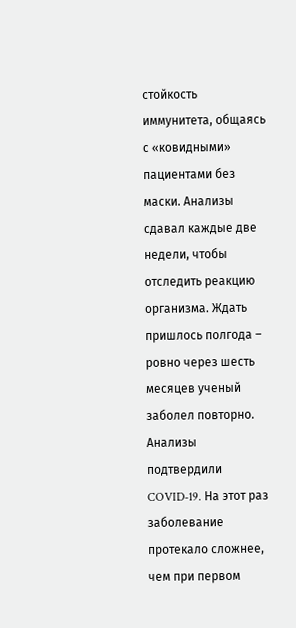стойкость иммунитета, общаясь с «ковидными» пациентами без маски. Анализы сдавал каждые две недели, чтобы отследить реакцию организма. Ждать пришлось полгода – ровно через шесть месяцев ученый заболел повторно. Анализы подтвердили COVID-19. На этот раз заболевание протекало сложнее, чем при первом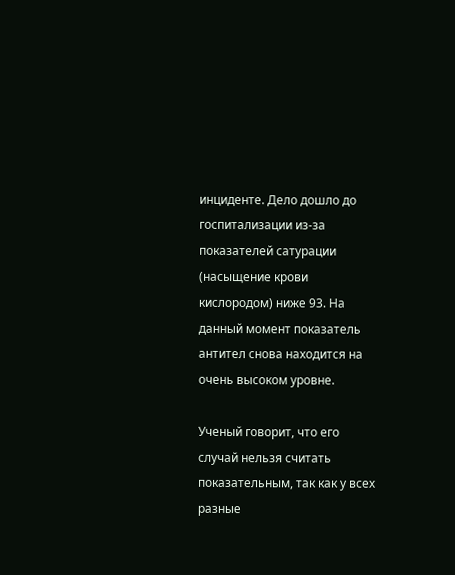инциденте. Дело дошло до госпитализации из-за показателей сатурации (насыщение крови кислородом) ниже 93. На данный момент показатель антител снова находится на очень высоком уровне.

Ученый говорит, что его случай нельзя считать показательным, так как у всех разные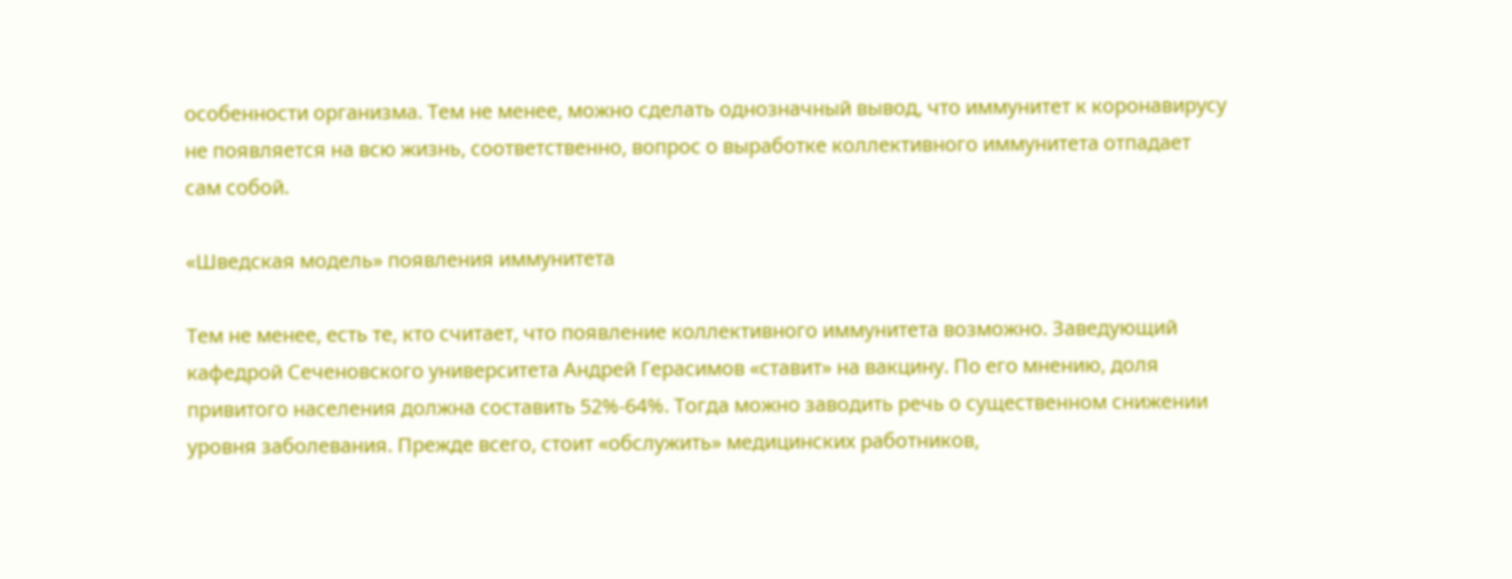особенности организма. Тем не менее, можно сделать однозначный вывод, что иммунитет к коронавирусу не появляется на всю жизнь, соответственно, вопрос о выработке коллективного иммунитета отпадает сам собой.

«Шведская модель» появления иммунитета

Тем не менее, есть те, кто считает, что появление коллективного иммунитета возможно. Заведующий кафедрой Сеченовского университета Андрей Герасимов «ставит» на вакцину. По его мнению, доля привитого населения должна составить 52%-64%. Тогда можно заводить речь о существенном снижении уровня заболевания. Прежде всего, стоит «обслужить» медицинских работников,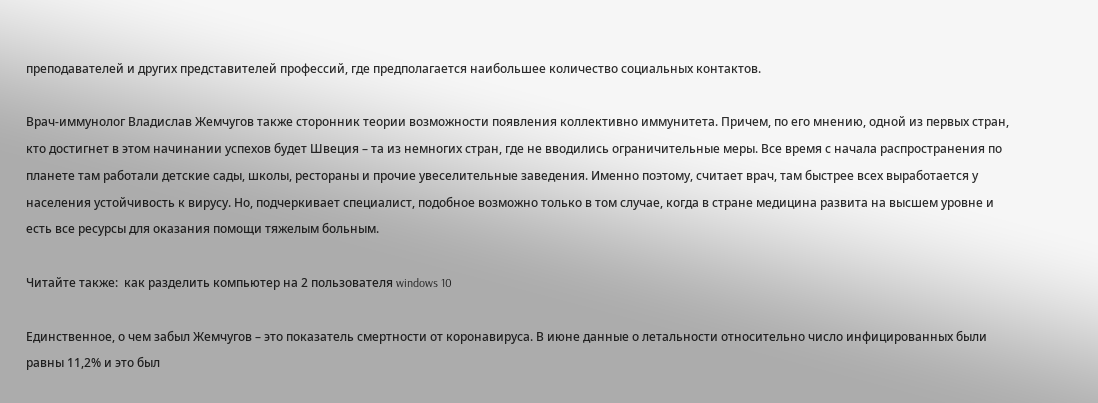преподавателей и других представителей профессий, где предполагается наибольшее количество социальных контактов.

Врач-иммунолог Владислав Жемчугов также сторонник теории возможности появления коллективно иммунитета. Причем, по его мнению, одной из первых стран, кто достигнет в этом начинании успехов будет Швеция – та из немногих стран, где не вводились ограничительные меры. Все время с начала распространения по планете там работали детские сады, школы, рестораны и прочие увеселительные заведения. Именно поэтому, считает врач, там быстрее всех выработается у населения устойчивость к вирусу. Но, подчеркивает специалист, подобное возможно только в том случае, когда в стране медицина развита на высшем уровне и есть все ресурсы для оказания помощи тяжелым больным.

Читайте также:  как разделить компьютер на 2 пользователя windows 10

Единственное, о чем забыл Жемчугов – это показатель смертности от коронавируса. В июне данные о летальности относительно число инфицированных были равны 11,2% и это был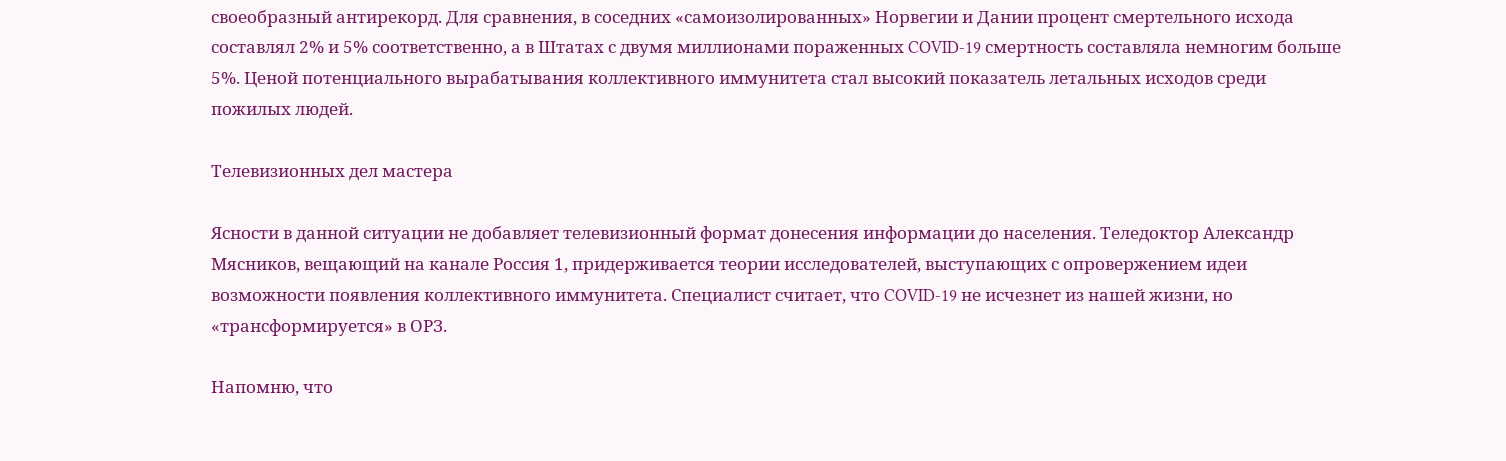своеобразный антирекорд. Для сравнения, в соседних «самоизолированных» Норвегии и Дании процент смертельного исхода составлял 2% и 5% соответственно, а в Штатах с двумя миллионами пораженных COVID-19 смертность составляла немногим больше 5%. Ценой потенциального вырабатывания коллективного иммунитета стал высокий показатель летальных исходов среди пожилых людей.

Телевизионных дел мастера

Ясности в данной ситуации не добавляет телевизионный формат донесения информации до населения. Теледоктор Александр Мясников, вещающий на канале Россия 1, придерживается теории исследователей, выступающих с опровержением идеи возможности появления коллективного иммунитета. Специалист считает, что COVID-19 не исчезнет из нашей жизни, но «трансформируется» в ОРЗ.

Напомню, что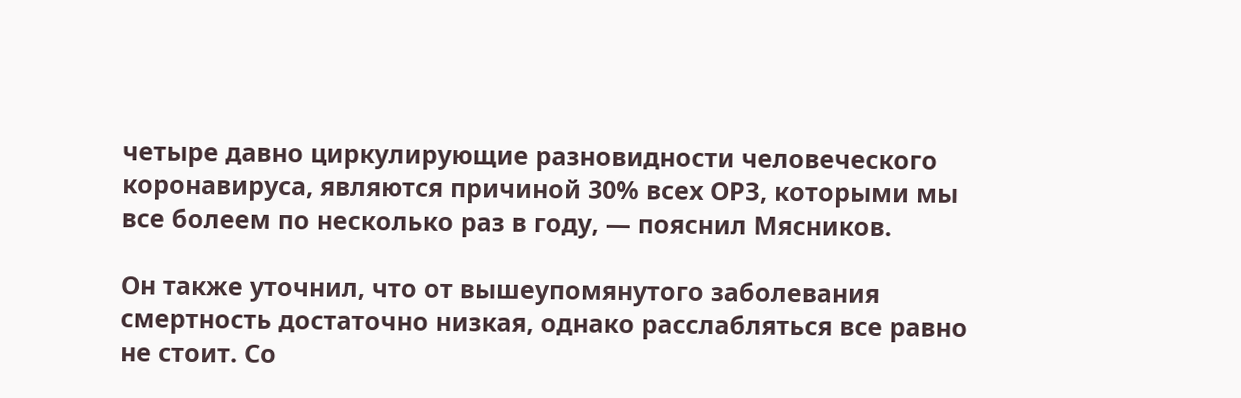четыре давно циркулирующие разновидности человеческого коронавируса, являются причиной 30% всех ОРЗ, которыми мы все болеем по несколько раз в году, — пояснил Мясников.

Он также уточнил, что от вышеупомянутого заболевания смертность достаточно низкая, однако расслабляться все равно не стоит. Со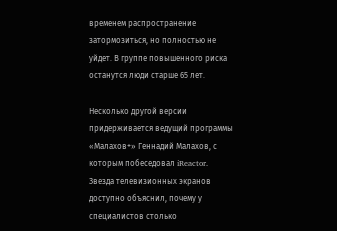временем распространение затормозиться, но полностью не уйдет. В группе повышенного риска останутся люди старше 65 лет.

Несколько другой версии придерживается ведущий программы «Малахов+» Геннадий Малахов, с которым побеседовал iReactor. Звезда телевизионных экранов доступно объяснил, почему у специалистов столько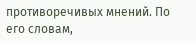противоречивых мнений. По его словам,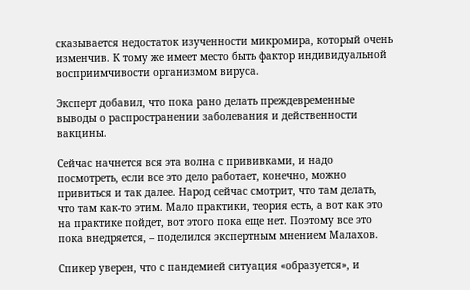сказывается недостаток изученности микромира, который очень изменчив. К тому же имеет место быть фактор индивидуальной восприимчивости организмом вируса.

Эксперт добавил, что пока рано делать преждевременные выводы о распространении заболевания и действенности вакцины.

Сейчас начнется вся эта волна с прививками, и надо посмотреть, если все это дело работает, конечно, можно привиться и так далее. Народ сейчас смотрит, что там делать, что там как-то этим. Мало практики, теория есть, а вот как это на практике пойдет, вот этого пока еще нет. Поэтому все это пока внедряется, – поделился экспертным мнением Малахов.

Спикер уверен, что с пандемией ситуация «образуется», и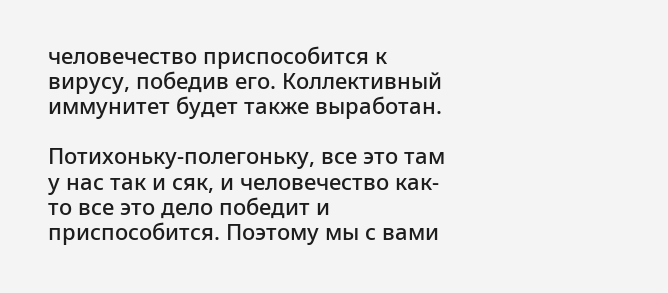человечество приспособится к вирусу, победив его. Коллективный иммунитет будет также выработан.

Потихоньку-полегоньку, все это там у нас так и сяк, и человечество как-то все это дело победит и приспособится. Поэтому мы с вами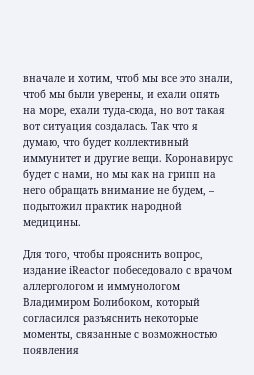вначале и хотим, чтоб мы все это знали, чтоб мы были уверены, и ехали опять на море, ехали туда-сюда, но вот такая вот ситуация создалась. Так что я думаю, что будет коллективный иммунитет и другие вещи. Коронавирус будет с нами, но мы как на грипп на него обращать внимание не будем, – подытожил практик народной медицины.

Для того, чтобы прояснить вопрос, издание iReactor побеседовало с врачом аллергологом и иммунологом Владимиром Болибоком, который согласился разъяснить некоторые моменты, связанные с возможностью появления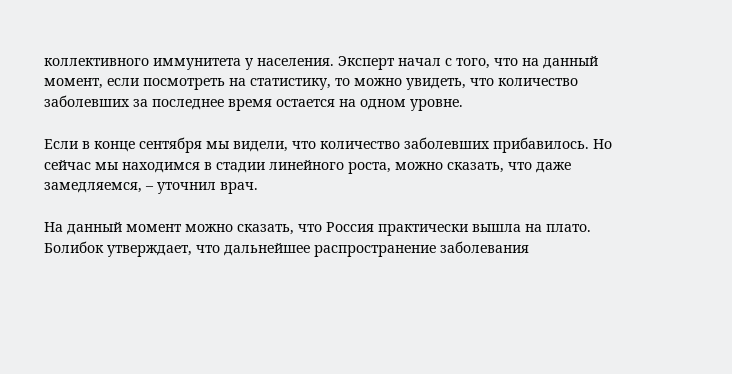коллективного иммунитета у населения. Эксперт начал с того, что на данный момент, если посмотреть на статистику, то можно увидеть, что количество заболевших за последнее время остается на одном уровне.

Если в конце сентября мы видели, что количество заболевших прибавилось. Но сейчас мы находимся в стадии линейного роста, можно сказать, что даже замедляемся, – уточнил врач.

На данный момент можно сказать, что Россия практически вышла на плато. Болибок утверждает, что дальнейшее распространение заболевания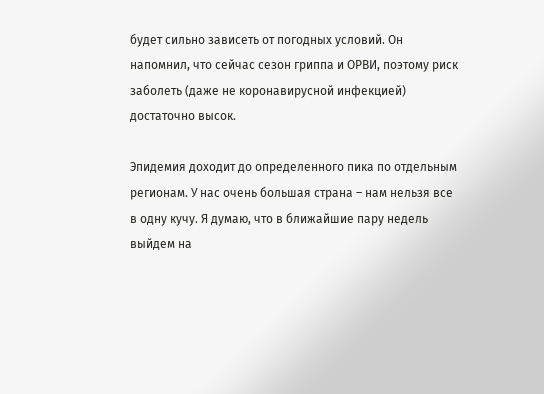будет сильно зависеть от погодных условий. Он напомнил, что сейчас сезон гриппа и ОРВИ, поэтому риск заболеть (даже не коронавирусной инфекцией) достаточно высок.

Эпидемия доходит до определенного пика по отдельным регионам. У нас очень большая страна – нам нельзя все в одну кучу. Я думаю, что в ближайшие пару недель выйдем на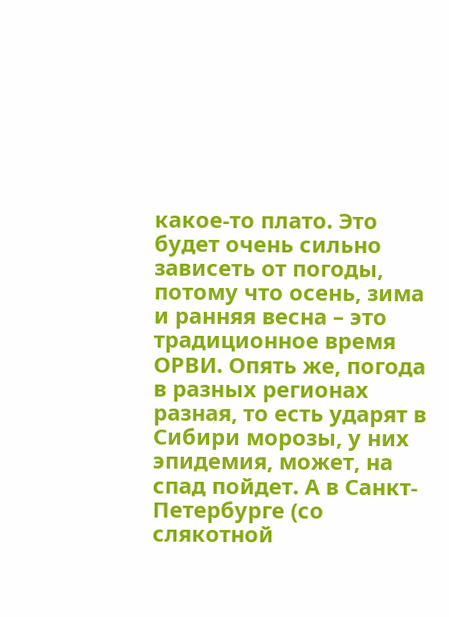какое-то плато. Это будет очень сильно зависеть от погоды, потому что осень, зима и ранняя весна – это традиционное время ОРВИ. Опять же, погода в разных регионах разная, то есть ударят в Сибири морозы, у них эпидемия, может, на спад пойдет. А в Санкт-Петербурге (со слякотной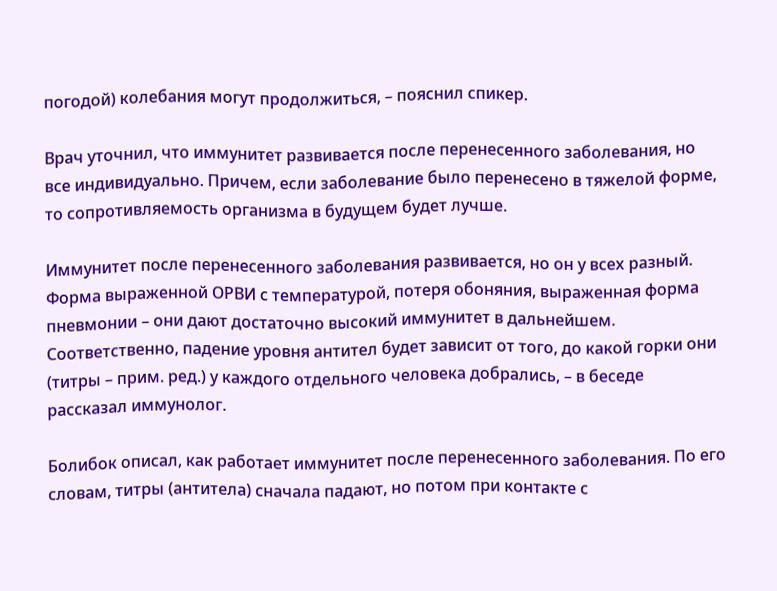погодой) колебания могут продолжиться, – пояснил спикер.

Врач уточнил, что иммунитет развивается после перенесенного заболевания, но все индивидуально. Причем, если заболевание было перенесено в тяжелой форме, то сопротивляемость организма в будущем будет лучше.

Иммунитет после перенесенного заболевания развивается, но он у всех разный. Форма выраженной ОРВИ с температурой, потеря обоняния, выраженная форма пневмонии – они дают достаточно высокий иммунитет в дальнейшем. Соответственно, падение уровня антител будет зависит от того, до какой горки они (титры – прим. ред.) у каждого отдельного человека добрались, – в беседе рассказал иммунолог.

Болибок описал, как работает иммунитет после перенесенного заболевания. По его словам, титры (антитела) сначала падают, но потом при контакте с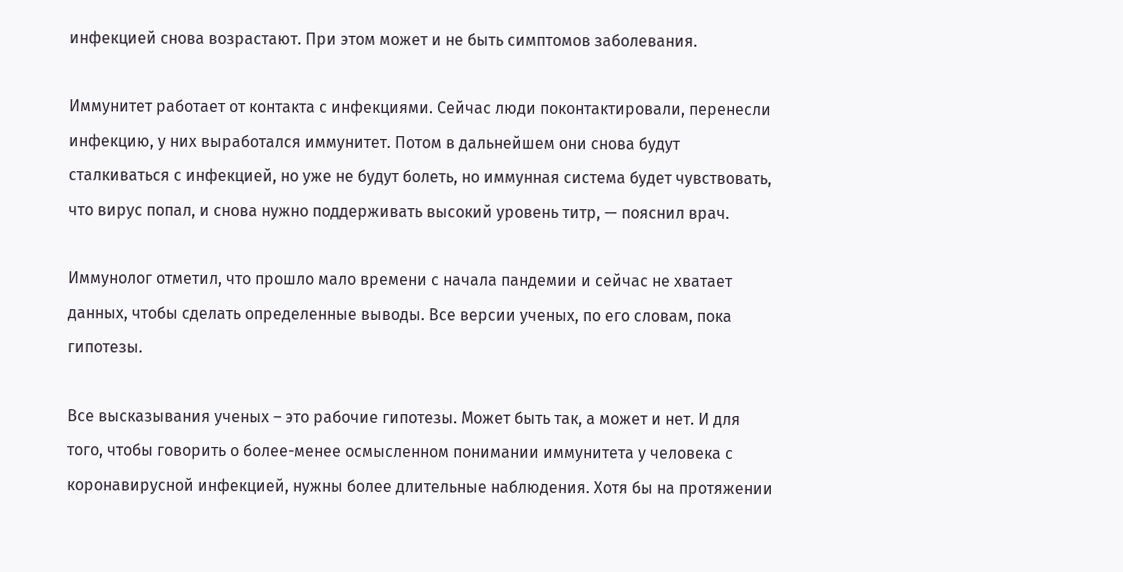инфекцией снова возрастают. При этом может и не быть симптомов заболевания.

Иммунитет работает от контакта с инфекциями. Сейчас люди поконтактировали, перенесли инфекцию, у них выработался иммунитет. Потом в дальнейшем они снова будут сталкиваться с инфекцией, но уже не будут болеть, но иммунная система будет чувствовать, что вирус попал, и снова нужно поддерживать высокий уровень титр, — пояснил врач.

Иммунолог отметил, что прошло мало времени с начала пандемии и сейчас не хватает данных, чтобы сделать определенные выводы. Все версии ученых, по его словам, пока гипотезы.

Все высказывания ученых – это рабочие гипотезы. Может быть так, а может и нет. И для того, чтобы говорить о более-менее осмысленном понимании иммунитета у человека с коронавирусной инфекцией, нужны более длительные наблюдения. Хотя бы на протяжении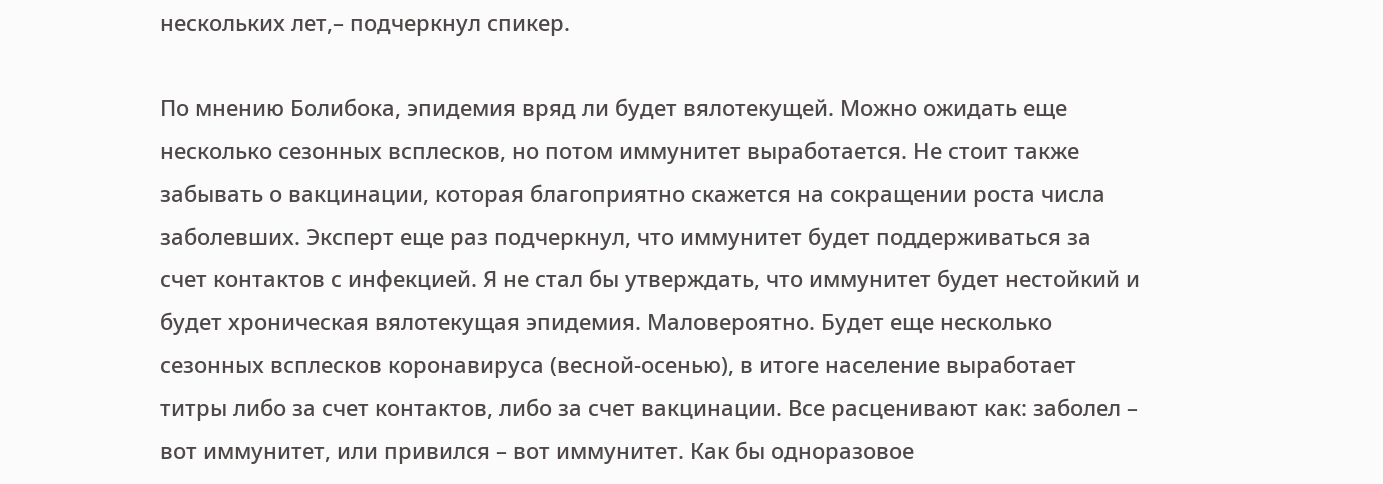нескольких лет,– подчеркнул спикер.

По мнению Болибока, эпидемия вряд ли будет вялотекущей. Можно ожидать еще несколько сезонных всплесков, но потом иммунитет выработается. Не стоит также забывать о вакцинации, которая благоприятно скажется на сокращении роста числа заболевших. Эксперт еще раз подчеркнул, что иммунитет будет поддерживаться за счет контактов с инфекцией. Я не стал бы утверждать, что иммунитет будет нестойкий и будет хроническая вялотекущая эпидемия. Маловероятно. Будет еще несколько сезонных всплесков коронавируса (весной-осенью), в итоге население выработает титры либо за счет контактов, либо за счет вакцинации. Все расценивают как: заболел – вот иммунитет, или привился – вот иммунитет. Как бы одноразовое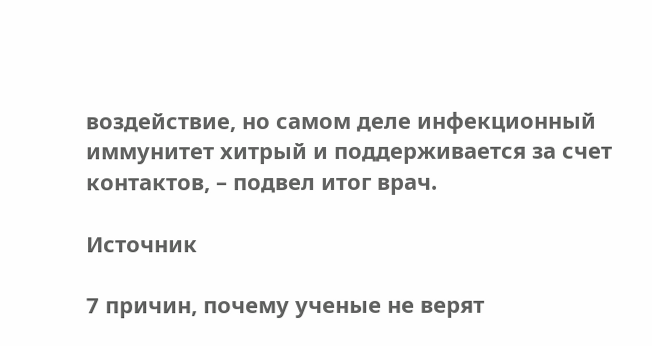воздействие, но самом деле инфекционный иммунитет хитрый и поддерживается за счет контактов, – подвел итог врач.

Источник

7 причин, почему ученые не верят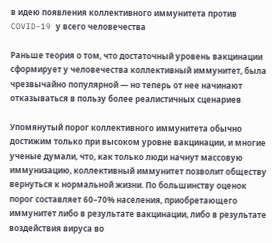в идею появления коллективного иммунитета против COVID-19 у всего человечества

Раньше теория о том, что достаточный уровень вакцинации сформирует у человечества коллективный иммунитет, была чрезвычайно популярной — но теперь от нее начинают отказываться в пользу более реалистичных сценариев

Упомянутый порог коллективного иммунитета обычно достижим только при высоком уровне вакцинации, и многие ученые думали, что, как только люди начнут массовую иммунизацию, коллективный иммунитет позволит обществу вернуться к нормальной жизни. По большинству оценок порог составляет 60–70% населения, приобретающего иммунитет либо в результате вакцинации, либо в результате воздействия вируса во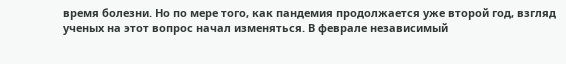время болезни. Но по мере того, как пандемия продолжается уже второй год, взгляд ученых на этот вопрос начал изменяться. В феврале независимый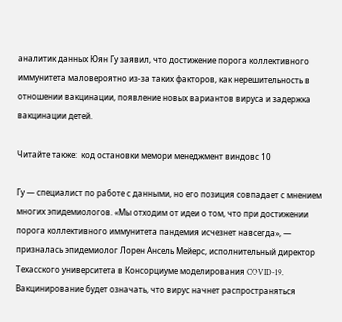аналитик данных Юян Гу заявил, что достижение порога коллективного иммунитета маловероятно из-за таких факторов, как нерешительность в отношении вакцинации, появление новых вариантов вируса и задержка вакцинации детей.

Читайте также:  код остановки мемори менеджмент виндовс 10

Гу — специалист по работе с данными, но его позиция совпадает с мнением многих эпидемиологов. «Мы отходим от идеи о том, что при достижении порога коллективного иммунитета пандемия исчезнет навсегда», — призналась эпидемиолог Лорен Ансель Мейерс, исполнительный директор Техасского университета в Консорциуме моделирования COVID-19. Вакцинирование будет означать, что вирус начнет распространяться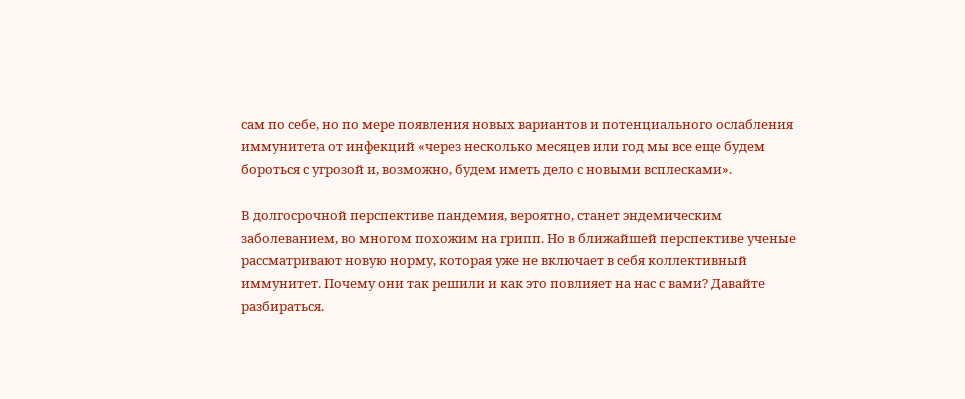сам по себе, но по мере появления новых вариантов и потенциального ослабления иммунитета от инфекций «через несколько месяцев или год мы все еще будем бороться с угрозой и, возможно, будем иметь дело с новыми всплесками».

В долгосрочной перспективе пандемия, вероятно, станет эндемическим заболеванием, во многом похожим на грипп. Но в ближайшей перспективе ученые рассматривают новую норму, которая уже не включает в себя коллективный иммунитет. Почему они так решили и как это повлияет на нас с вами? Давайте разбираться.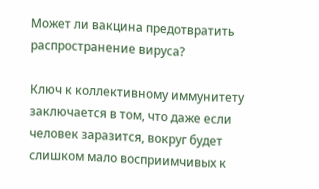Может ли вакцина предотвратить распространение вируса?

Ключ к коллективному иммунитету заключается в том, что даже если человек заразится, вокруг будет слишком мало восприимчивых к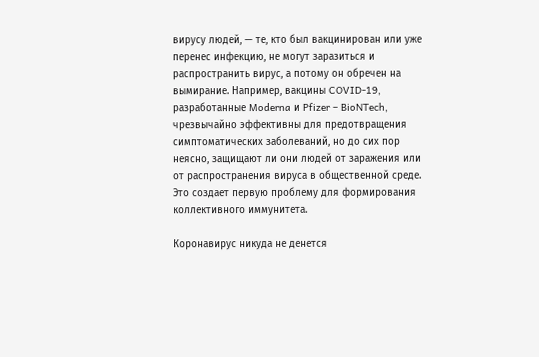вирусу людей, — те, кто был вакцинирован или уже перенес инфекцию, не могут заразиться и распространить вирус, а потому он обречен на вымирание. Например, вакцины COVID-19, разработанные Moderna и Pfizer – BioNTech, чрезвычайно эффективны для предотвращения симптоматических заболеваний, но до сих пор неясно, защищают ли они людей от заражения или от распространения вируса в общественной среде. Это создает первую проблему для формирования коллективного иммунитета.

Коронавирус никуда не денется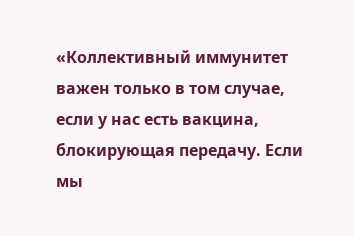«Коллективный иммунитет важен только в том случае, если у нас есть вакцина, блокирующая передачу. Если мы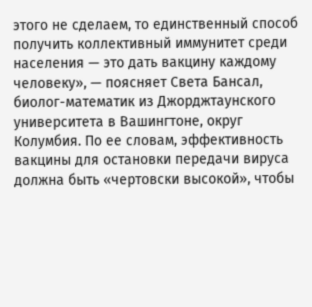этого не сделаем, то единственный способ получить коллективный иммунитет среди населения — это дать вакцину каждому человеку», — поясняет Света Бансал, биолог-математик из Джорджтаунского университета в Вашингтоне, округ Колумбия. По ее словам, эффективность вакцины для остановки передачи вируса должна быть «чертовски высокой», чтобы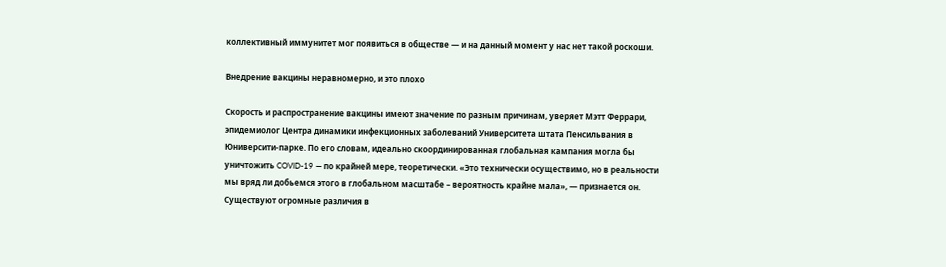коллективный иммунитет мог появиться в обществе — и на данный момент у нас нет такой роскоши.

Внедрение вакцины неравномерно, и это плохо

Скорость и распространение вакцины имеют значение по разным причинам, уверяет Мэтт Феррари, эпидемиолог Центра динамики инфекционных заболеваний Университета штата Пенсильвания в Юниверсити-парке. По его словам, идеально скоординированная глобальная кампания могла бы уничтожить COVID-19 — по крайней мере, теоретически. «Это технически осуществимо, но в реальности мы вряд ли добьемся этого в глобальном масштабе – вероятность крайне мала», — признается он. Существуют огромные различия в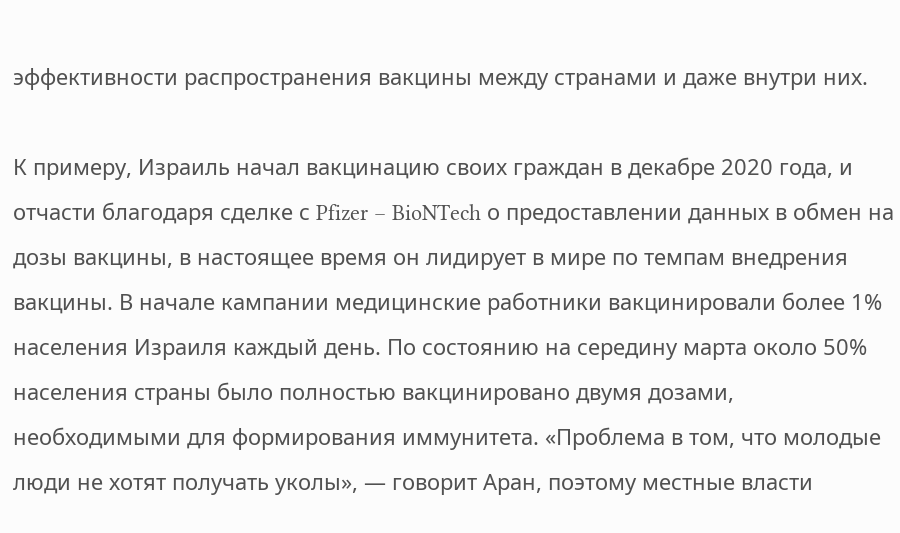эффективности распространения вакцины между странами и даже внутри них.

К примеру, Израиль начал вакцинацию своих граждан в декабре 2020 года, и отчасти благодаря сделке с Pfizer – BioNTech о предоставлении данных в обмен на дозы вакцины, в настоящее время он лидирует в мире по темпам внедрения вакцины. В начале кампании медицинские работники вакцинировали более 1% населения Израиля каждый день. По состоянию на середину марта около 50% населения страны было полностью вакцинировано двумя дозами, необходимыми для формирования иммунитета. «Проблема в том, что молодые люди не хотят получать уколы», — говорит Аран, поэтому местные власти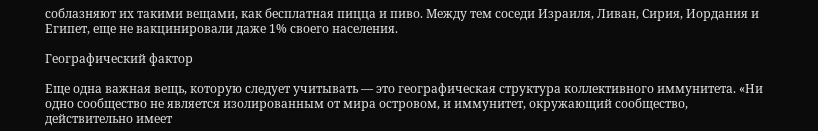соблазняют их такими вещами, как бесплатная пицца и пиво. Между тем соседи Израиля, Ливан, Сирия, Иордания и Египет, еще не вакцинировали даже 1% своего населения.

Географический фактор

Еще одна важная вещь, которую следует учитывать — это географическая структура коллективного иммунитета. «Ни одно сообщество не является изолированным от мира островом, и иммунитет, окружающий сообщество, действительно имеет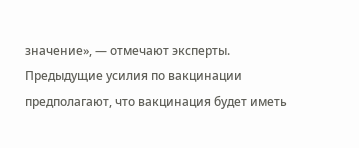значение», — отмечают эксперты. Предыдущие усилия по вакцинации предполагают, что вакцинация будет иметь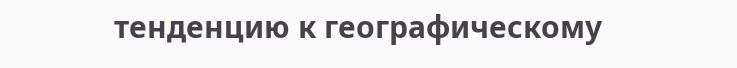тенденцию к географическому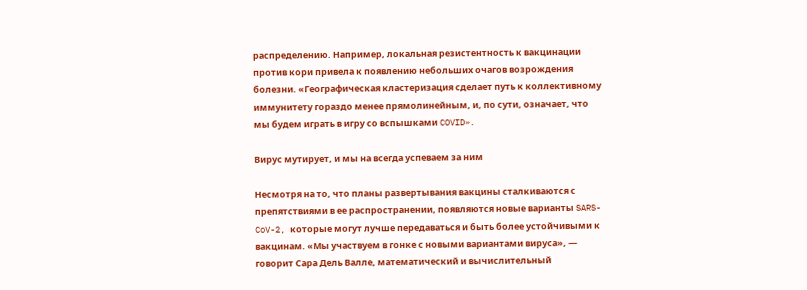распределению. Например, локальная резистентность к вакцинации против кори привела к появлению небольших очагов возрождения болезни. «Географическая кластеризация сделает путь к коллективному иммунитету гораздо менее прямолинейным, и, по сути, означает, что мы будем играть в игру со вспышками COVID».

Вирус мутирует, и мы на всегда успеваем за ним

Несмотря на то, что планы развертывания вакцины сталкиваются с препятствиями в ее распространении, появляются новые варианты SARS-CoV-2, которые могут лучше передаваться и быть более устойчивыми к вакцинам. «Мы участвуем в гонке с новыми вариантами вируса», — говорит Сара Дель Валле, математический и вычислительный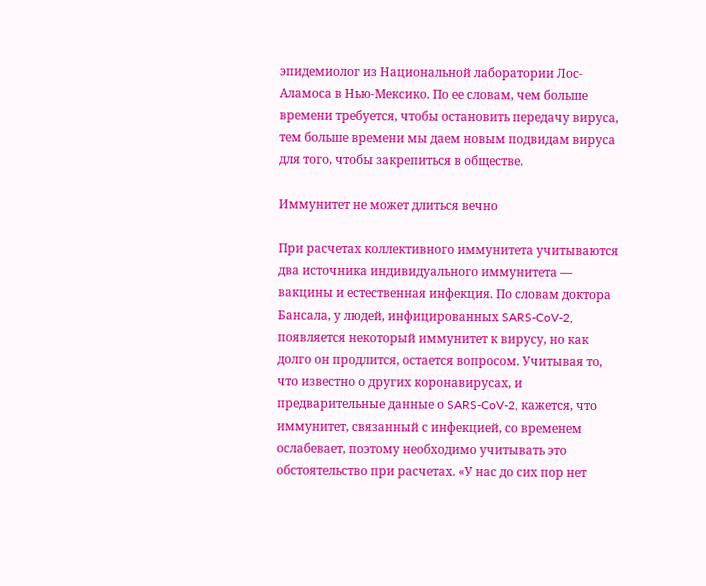эпидемиолог из Национальной лаборатории Лос-Аламоса в Нью-Мексико. По ее словам, чем больше времени требуется, чтобы остановить передачу вируса, тем больше времени мы даем новым подвидам вируса для того, чтобы закрепиться в обществе.

Иммунитет не может длиться вечно

При расчетах коллективного иммунитета учитываются два источника индивидуального иммунитета — вакцины и естественная инфекция. По словам доктора Бансала, у людей, инфицированных SARS-CoV-2, появляется некоторый иммунитет к вирусу, но как долго он продлится, остается вопросом. Учитывая то, что известно о других коронавирусах, и предварительные данные о SARS-CoV-2, кажется, что иммунитет, связанный с инфекцией, со временем ослабевает, поэтому необходимо учитывать это обстоятельство при расчетах. «У нас до сих пор нет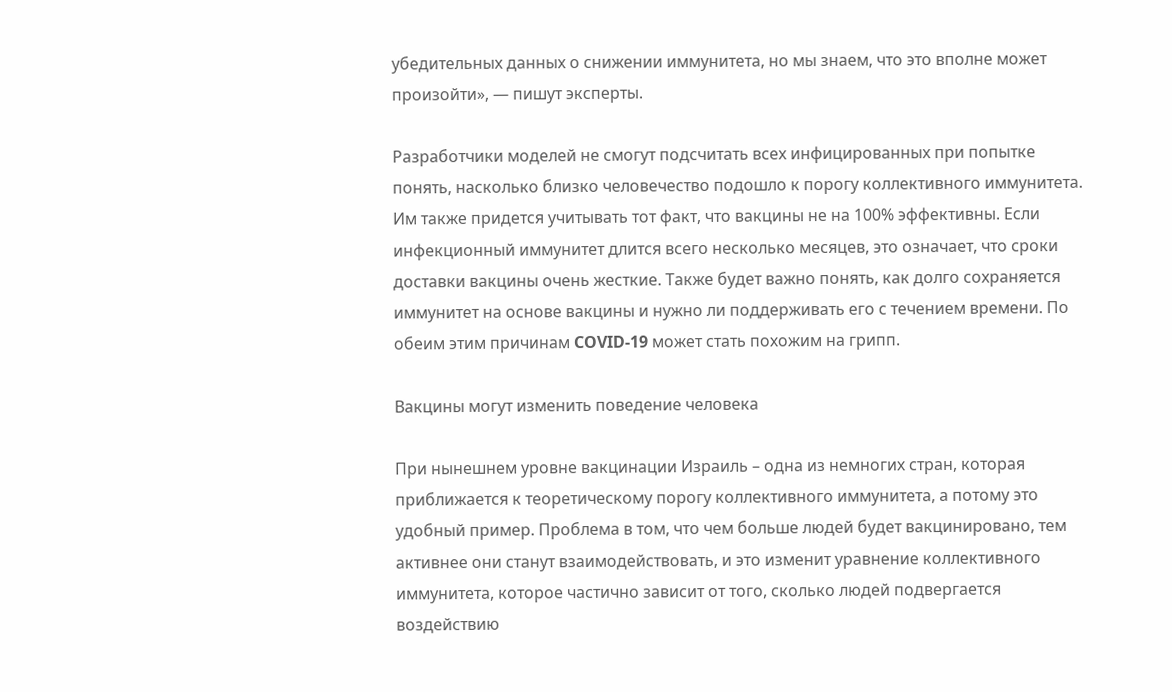убедительных данных о снижении иммунитета, но мы знаем, что это вполне может произойти», — пишут эксперты.

Разработчики моделей не смогут подсчитать всех инфицированных при попытке понять, насколько близко человечество подошло к порогу коллективного иммунитета. Им также придется учитывать тот факт, что вакцины не на 100% эффективны. Если инфекционный иммунитет длится всего несколько месяцев, это означает, что сроки доставки вакцины очень жесткие. Также будет важно понять, как долго сохраняется иммунитет на основе вакцины и нужно ли поддерживать его с течением времени. По обеим этим причинам COVID-19 может стать похожим на грипп.

Вакцины могут изменить поведение человека

При нынешнем уровне вакцинации Израиль – одна из немногих стран, которая приближается к теоретическому порогу коллективного иммунитета, а потому это удобный пример. Проблема в том, что чем больше людей будет вакцинировано, тем активнее они станут взаимодействовать, и это изменит уравнение коллективного иммунитета, которое частично зависит от того, сколько людей подвергается воздействию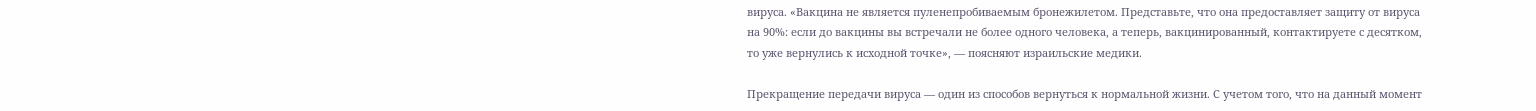вируса. «Вакцина не является пуленепробиваемым бронежилетом. Представьте, что она предоставляет защиту от вируса на 90%: если до вакцины вы встречали не более одного человека, а теперь, вакцинированный, контактируете с десятком, то уже вернулись к исходной точке», — поясняют израильские медики.

Прекращение передачи вируса — один из способов вернуться к нормальной жизни. С учетом того, что на данный момент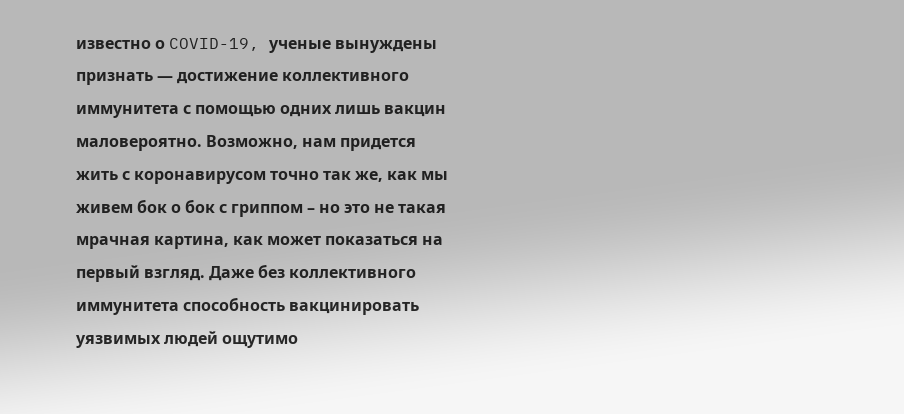известно о COVID-19, ученые вынуждены признать — достижение коллективного иммунитета с помощью одних лишь вакцин маловероятно. Возможно, нам придется жить с коронавирусом точно так же, как мы живем бок о бок с гриппом – но это не такая мрачная картина, как может показаться на первый взгляд. Даже без коллективного иммунитета способность вакцинировать уязвимых людей ощутимо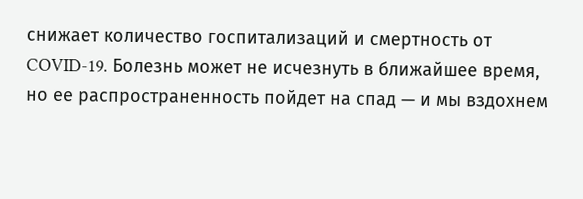снижает количество госпитализаций и смертность от COVID-19. Болезнь может не исчезнуть в ближайшее время, но ее распространенность пойдет на спад — и мы вздохнем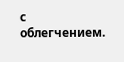с облегчением.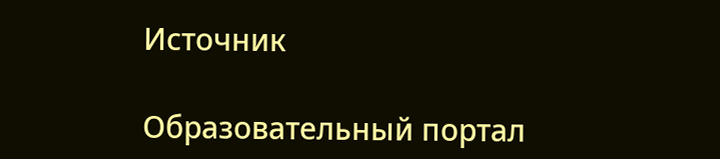Источник

Образовательный портал